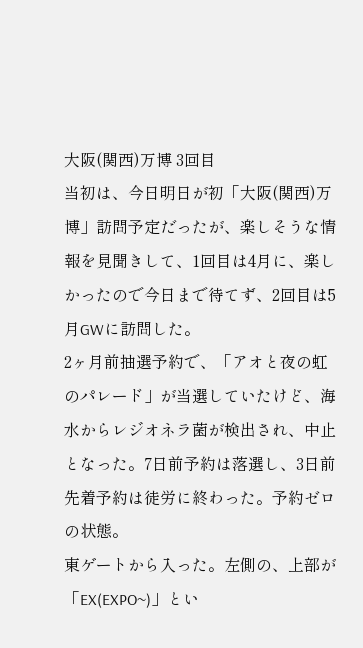大阪(関西)万博 3回目
当初は、今日明日が初「大阪(関西)万博」訪問予定だったが、楽しそうな情報を見聞きして、1回目は4月に、楽しかったので今日まで待てず、2回目は5月GWに訪問した。
2ヶ月前抽選予約で、「アオと夜の虹のパレード」が当選していたけど、海水からレジオネラ菌が検出され、中止となった。7日前予約は落選し、3日前先着予約は徒労に終わった。予約ゼロの状態。
東ゲートから入った。左側の、上部が「EX(EXPO~)」とい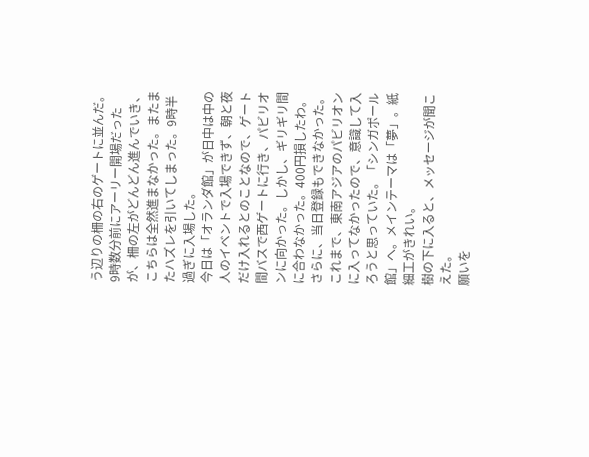う辺りの柵の右のゲートに並んだ。9時数分前にアーリー開場だったが、柵の左がどんどん進んでいき、こちらは全然進まなかった。またまたハズレを引いてしまった。9時半過ぎに入場した。
今日は「オランダ館」が日中は中の人のイベントで入場できず、朝と夜だけ入れるとのことなので、ゲート間バスで西ゲートに行き、パビリオンに向かった。しかし、ギリギリ間に合わなかった。400円損したわ。さらに、当日登録もできなかった。
これまで、東南アジアのパビリオンに入ってなかったので、意識して入ろうと思っていた。「シンガポール館」へ。メインテーマは「夢」。紙細工がきれい。
樹の下に入ると、メッセージが聞こえた。
願いを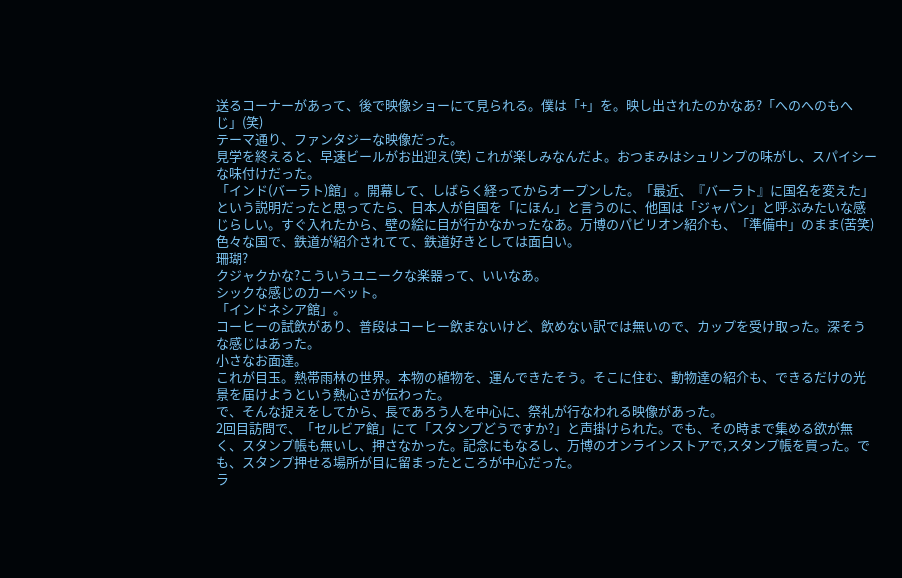送るコーナーがあって、後で映像ショーにて見られる。僕は「+」を。映し出されたのかなあ?「へのへのもへじ」(笑)
テーマ通り、ファンタジーな映像だった。
見学を終えると、早速ビールがお出迎え(笑) これが楽しみなんだよ。おつまみはシュリンプの味がし、スパイシーな味付けだった。
「インド(バーラト)館」。開幕して、しばらく経ってからオープンした。「最近、『バーラト』に国名を変えた」という説明だったと思ってたら、日本人が自国を「にほん」と言うのに、他国は「ジャパン」と呼ぶみたいな感じらしい。すぐ入れたから、壁の絵に目が行かなかったなあ。万博のパビリオン紹介も、「準備中」のまま(苦笑)
色々な国で、鉄道が紹介されてて、鉄道好きとしては面白い。
珊瑚?
クジャクかな?こういうユニークな楽器って、いいなあ。
シックな感じのカーペット。
「インドネシア館」。
コーヒーの試飲があり、普段はコーヒー飲まないけど、飲めない訳では無いので、カップを受け取った。深そうな感じはあった。
小さなお面達。
これが目玉。熱帯雨林の世界。本物の植物を、運んできたそう。そこに住む、動物達の紹介も、できるだけの光景を届けようという熱心さが伝わった。
で、そんな捉えをしてから、長であろう人を中心に、祭礼が行なわれる映像があった。
2回目訪問で、「セルビア館」にて「スタンプどうですか?」と声掛けられた。でも、その時まで集める欲が無く、スタンプ帳も無いし、押さなかった。記念にもなるし、万博のオンラインストアで,スタンプ帳を買った。でも、スタンプ押せる場所が目に留まったところが中心だった。
ラ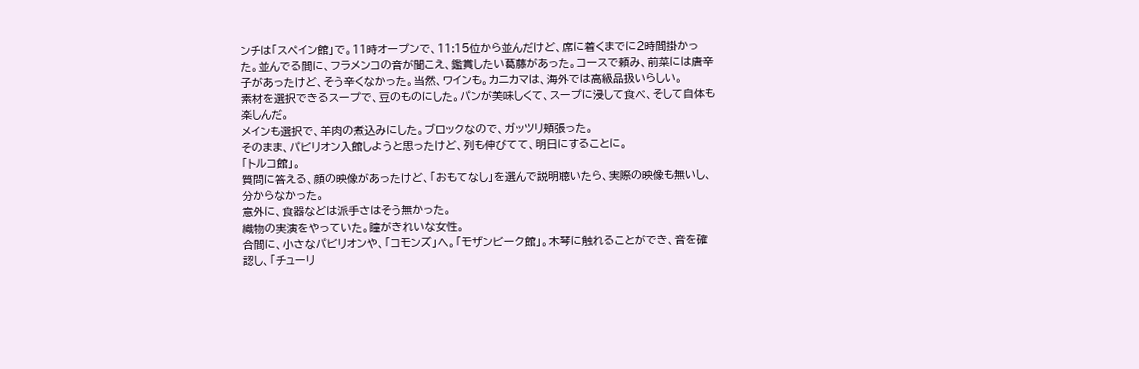ンチは「スペイン館」で。11時オープンで、11:15位から並んだけど、席に着くまでに2時間掛かった。並んでる間に、フラメンコの音が聞こえ、鑑賞したい葛藤があった。コースで頼み、前菜には唐辛子があったけど、そう辛くなかった。当然、ワインも。カニカマは、海外では高級品扱いらしい。
素材を選択できるスープで、豆のものにした。パンが美味しくて、スープに浸して食べ、そして自体も楽しんだ。
メインも選択で、羊肉の煮込みにした。ブロックなので、ガッツリ頬張った。
そのまま、パビリオン入館しようと思ったけど、列も伸びてて、明日にすることに。
「トルコ館」。
質問に答える、顔の映像があったけど、「おもてなし」を選んで説明聴いたら、実際の映像も無いし、分からなかった。
意外に、食器などは派手さはそう無かった。
織物の実演をやっていた。瞳がきれいな女性。
合間に、小さなパビリオンや、「コモンズ」へ。「モザンビーク館」。木琴に触れることができ、音を確認し、「チューリ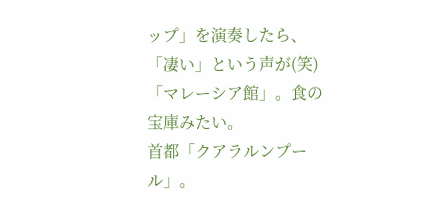ップ」を演奏したら、「凄い」という声が(笑)
「マレーシア館」。食の宝庫みたい。
首都「クアラルンプール」。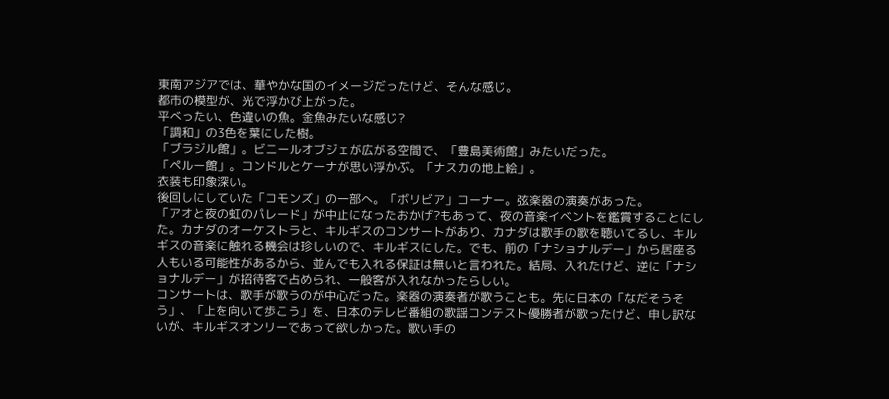東南アジアでは、華やかな国のイメージだったけど、そんな感じ。
都市の模型が、光で浮かび上がった。
平べったい、色違いの魚。金魚みたいな感じ?
「調和」の3色を葉にした樹。
「ブラジル館」。ビニールオブジェが広がる空間で、「豊島美術館」みたいだった。
「ペルー館」。コンドルとケーナが思い浮かぶ。「ナスカの地上絵」。
衣装も印象深い。
後回しにしていた「コモンズ」の一部へ。「ボリビア」コーナー。弦楽器の演奏があった。
「アオと夜の虹のパレード」が中止になったおかげ?もあって、夜の音楽イベントを鑑賞することにした。カナダのオーケストラと、キルギスのコンサートがあり、カナダは歌手の歌を聴いてるし、キルギスの音楽に触れる機会は珍しいので、キルギスにした。でも、前の「ナショナルデー」から居座る人もいる可能性があるから、並んでも入れる保証は無いと言われた。結局、入れたけど、逆に「ナショナルデー」が招待客で占められ、一般客が入れなかったらしい。
コンサートは、歌手が歌うのが中心だった。楽器の演奏者が歌うことも。先に日本の「なだそうそう」、「上を向いて歩こう」を、日本のテレビ番組の歌謡コンテスト優勝者が歌ったけど、申し訳ないが、キルギスオンリーであって欲しかった。歌い手の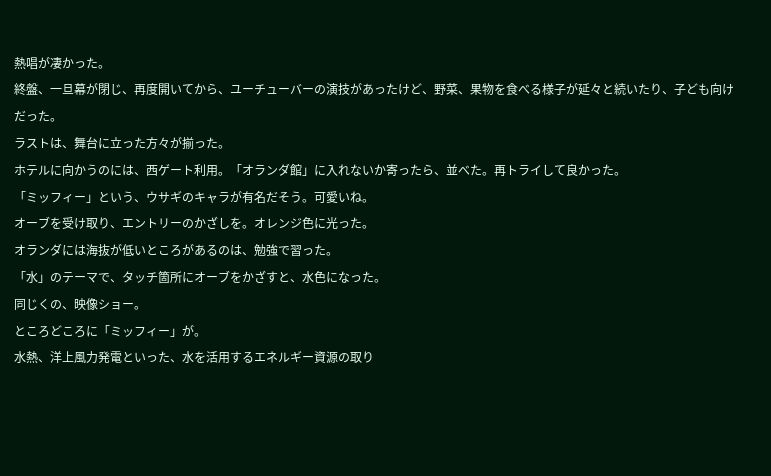熱唱が凄かった。
終盤、一旦幕が閉じ、再度開いてから、ユーチューバーの演技があったけど、野菜、果物を食べる様子が延々と続いたり、子ども向けだった。
ラストは、舞台に立った方々が揃った。
ホテルに向かうのには、西ゲート利用。「オランダ館」に入れないか寄ったら、並べた。再トライして良かった。
「ミッフィー」という、ウサギのキャラが有名だそう。可愛いね。
オーブを受け取り、エントリーのかざしを。オレンジ色に光った。
オランダには海抜が低いところがあるのは、勉強で習った。
「水」のテーマで、タッチ箇所にオーブをかざすと、水色になった。
同じくの、映像ショー。
ところどころに「ミッフィー」が。
水熱、洋上風力発電といった、水を活用するエネルギー資源の取り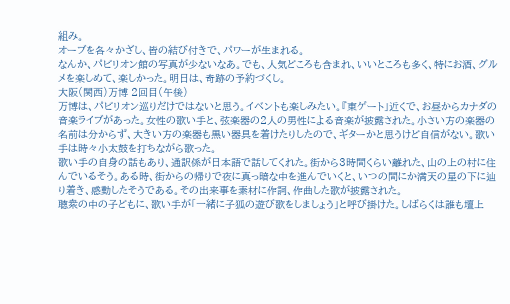組み。
オーブを各々かざし、皆の結び付きで、パワーが生まれる。
なんか、パビリオン館の写真が少ないなあ。でも、人気どころも含まれ、いいところも多く、特にお酒、グルメを楽しめて、楽しかった。明日は、奇跡の予約づくし。
大阪(関西)万博 2回目(午後)
万博は、パビリオン巡りだけではないと思う。イベントも楽しみたい。『東ゲート」近くで、お昼からカナダの音楽ライブがあった。女性の歌い手と、弦楽器の2人の男性による音楽が披露された。小さい方の楽器の名前は分からず、大きい方の楽器も黒い器具を着けたりしたので、ギターかと思うけど自信がない。歌い手は時々小太鼓を打ちながら歌った。
歌い手の自身の話もあり、通訳係が日本語で話してくれた。街から3時間くらい離れた、山の上の村に住んでいるそう。ある時、街からの帰りで夜に真っ暗な中を進んでいくと、いつの間にか満天の星の下に辿り着き、感動したそうである。その出来事を素材に作詞、作曲した歌が披露された。
聴衆の中の子どもに、歌い手が「一緒に子狐の遊び歌をしましょう」と呼び掛けた。しばらくは誰も壇上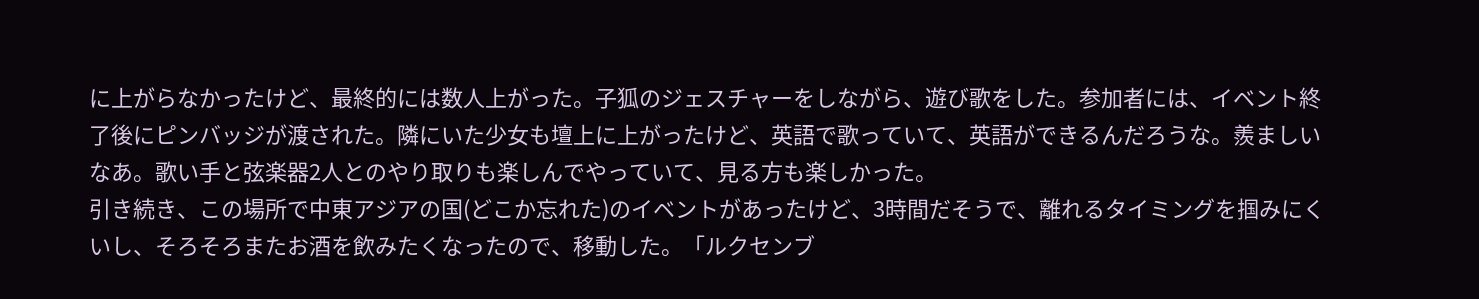に上がらなかったけど、最終的には数人上がった。子狐のジェスチャーをしながら、遊び歌をした。参加者には、イベント終了後にピンバッジが渡された。隣にいた少女も壇上に上がったけど、英語で歌っていて、英語ができるんだろうな。羨ましいなあ。歌い手と弦楽器2人とのやり取りも楽しんでやっていて、見る方も楽しかった。
引き続き、この場所で中東アジアの国(どこか忘れた)のイベントがあったけど、3時間だそうで、離れるタイミングを掴みにくいし、そろそろまたお酒を飲みたくなったので、移動した。「ルクセンブ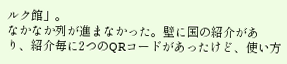ルク館」。
なかなか列が進まなかった。壁に国の紹介があり、紹介毎に2つのQRコードがあったけど、使い方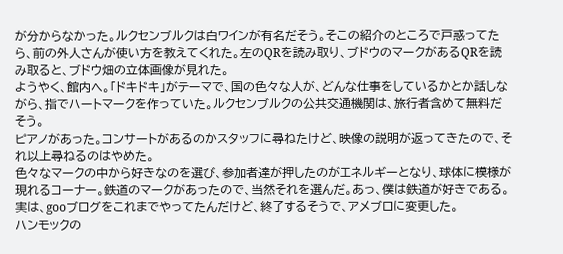が分からなかった。ルクセンブルクは白ワインが有名だそう。そこの紹介のところで戸惑ってたら、前の外人さんが使い方を教えてくれた。左のQRを読み取り、ブドウのマークがあるQRを読み取ると、ブドウ畑の立体画像が見れた。
ようやく、館内へ。「ドキドキ」がテーマで、国の色々な人が、どんな仕事をしているかとか話しながら、指でハートマークを作っていた。ルクセンブルクの公共交通機関は、旅行者含めて無料だそう。
ピアノがあった。コンサートがあるのかスタッフに尋ねたけど、映像の説明が返ってきたので、それ以上尋ねるのはやめた。
色々なマークの中から好きなのを選び、参加者達が押したのがエネルギーとなり、球体に模様が現れるコーナー。鉄道のマークがあったので、当然それを選んだ。あっ、僕は鉄道が好きである。実は、gooブログをこれまでやってたんだけど、終了するそうで、アメブロに変更した。
ハンモックの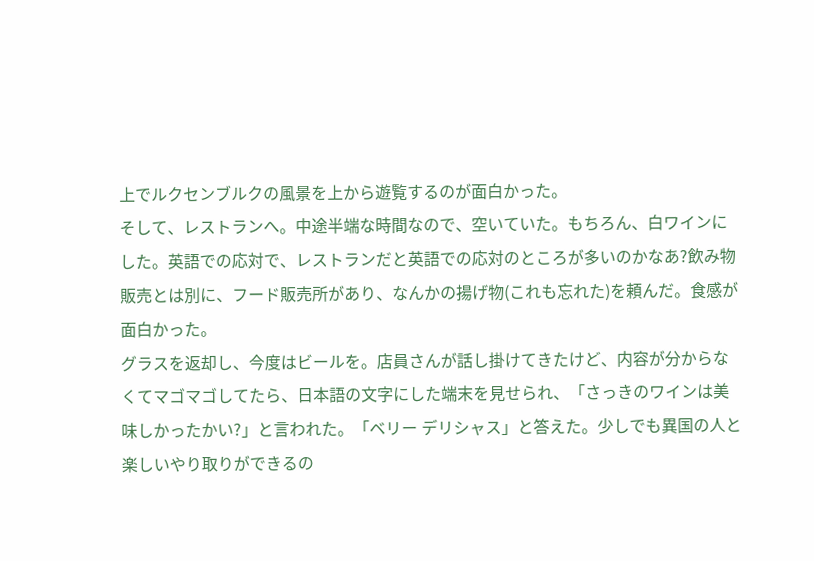上でルクセンブルクの風景を上から遊覧するのが面白かった。
そして、レストランへ。中途半端な時間なので、空いていた。もちろん、白ワインにした。英語での応対で、レストランだと英語での応対のところが多いのかなあ?飲み物販売とは別に、フード販売所があり、なんかの揚げ物(これも忘れた)を頼んだ。食感が面白かった。
グラスを返却し、今度はビールを。店員さんが話し掛けてきたけど、内容が分からなくてマゴマゴしてたら、日本語の文字にした端末を見せられ、「さっきのワインは美味しかったかい?」と言われた。「ベリー デリシャス」と答えた。少しでも異国の人と楽しいやり取りができるの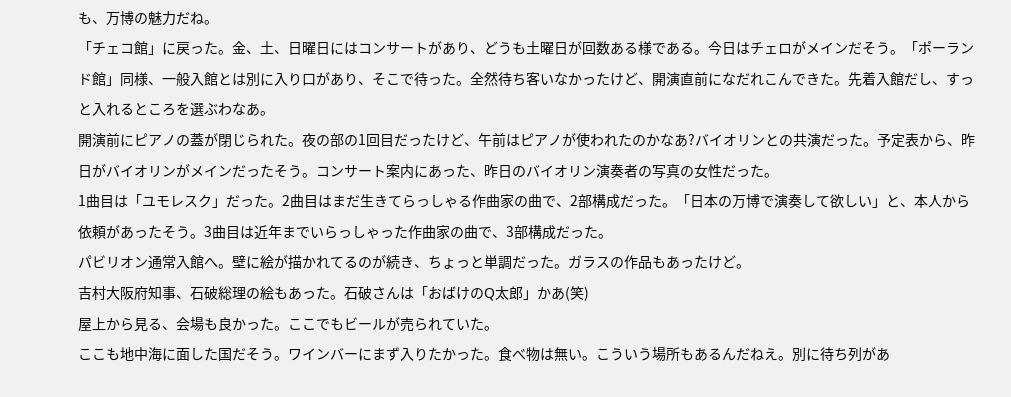も、万博の魅力だね。
「チェコ館」に戻った。金、土、日曜日にはコンサートがあり、どうも土曜日が回数ある様である。今日はチェロがメインだそう。「ポーランド館」同様、一般入館とは別に入り口があり、そこで待った。全然待ち客いなかったけど、開演直前になだれこんできた。先着入館だし、すっと入れるところを選ぶわなあ。
開演前にピアノの蓋が閉じられた。夜の部の1回目だったけど、午前はピアノが使われたのかなあ?バイオリンとの共演だった。予定表から、昨日がバイオリンがメインだったそう。コンサート案内にあった、昨日のバイオリン演奏者の写真の女性だった。
1曲目は「ユモレスク」だった。2曲目はまだ生きてらっしゃる作曲家の曲で、2部構成だった。「日本の万博で演奏して欲しい」と、本人から依頼があったそう。3曲目は近年までいらっしゃった作曲家の曲で、3部構成だった。
パビリオン通常入館へ。壁に絵が描かれてるのが続き、ちょっと単調だった。ガラスの作品もあったけど。
吉村大阪府知事、石破総理の絵もあった。石破さんは「おばけのQ太郎」かあ(笑)
屋上から見る、会場も良かった。ここでもビールが売られていた。
ここも地中海に面した国だそう。ワインバーにまず入りたかった。食べ物は無い。こういう場所もあるんだねえ。別に待ち列があ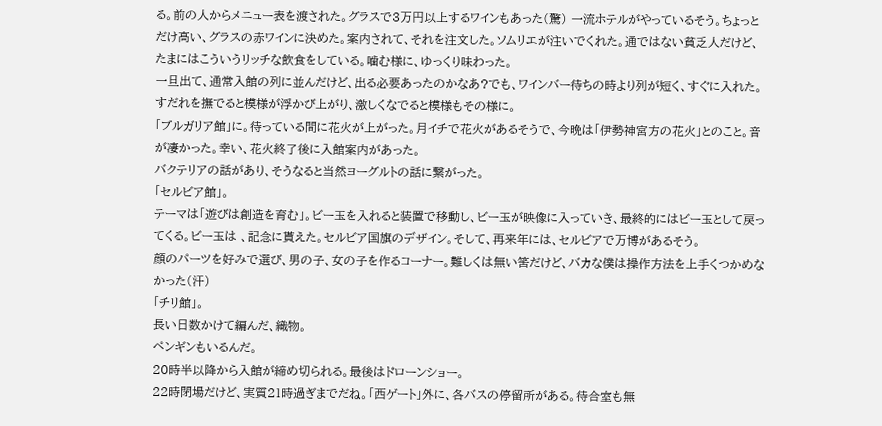る。前の人からメニュー表を渡された。グラスで3万円以上するワインもあった(驚) 一流ホテルがやっているそう。ちょっとだけ高い、グラスの赤ワインに決めた。案内されて、それを注文した。ソムリエが注いでくれた。通ではない貧乏人だけど、たまにはこういうリッチな飲食をしている。噛む様に、ゆっくり味わった。
一旦出て、通常入館の列に並んだけど、出る必要あったのかなあ?でも、ワインバー待ちの時より列が短く、すぐに入れた。すだれを撫でると模様が浮かび上がり、激しくなでると模様もその様に。
「ブルガリア館」に。待っている間に花火が上がった。月イチで花火があるそうで、今晩は「伊勢神宮方の花火」とのこと。音が凄かった。幸い、花火終了後に入館案内があった。
バクテリアの話があり、そうなると当然ヨーグルトの話に繋がった。
「セルビア館」。
テーマは「遊びは創造を育む」。ビー玉を入れると装置で移動し、ビー玉が映像に入っていき、最終的にはビー玉として戻ってくる。ビー玉は 、記念に貰えた。セルビア国旗のデザイン。そして、再来年には、セルビアで万博があるそう。
顔のパーツを好みで選び、男の子、女の子を作るコーナー。難しくは無い筈だけど、バカな僕は操作方法を上手くつかめなかった(汗)
「チリ館」。
長い日数かけて編んだ、織物。
ペンギンもいるんだ。
20時半以降から入館が締め切られる。最後はドローンショー。
22時閉場だけど、実質21時過ぎまでだね。「西ゲート」外に、各バスの停留所がある。待合室も無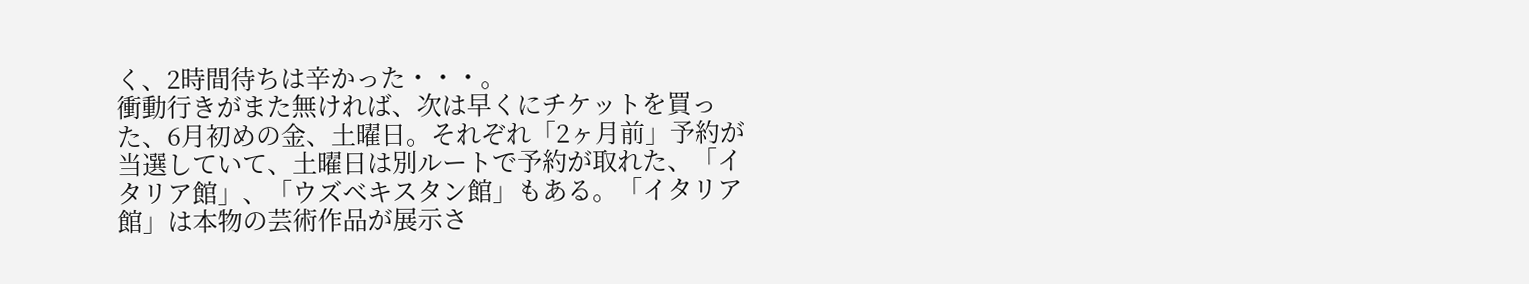く、2時間待ちは辛かった・・・。
衝動行きがまた無ければ、次は早くにチケットを買った、6月初めの金、土曜日。それぞれ「2ヶ月前」予約が当選していて、土曜日は別ルートで予約が取れた、「イタリア館」、「ウズベキスタン館」もある。「イタリア館」は本物の芸術作品が展示さ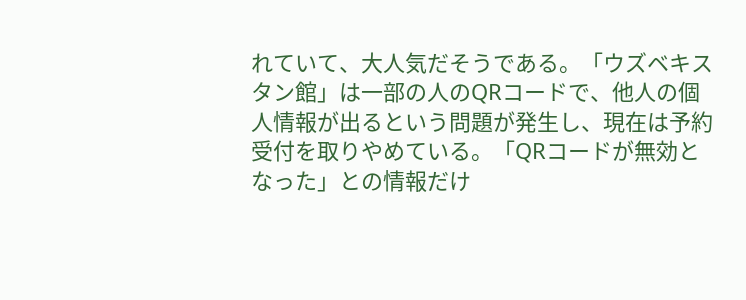れていて、大人気だそうである。「ウズベキスタン館」は一部の人のQRコードで、他人の個人情報が出るという問題が発生し、現在は予約受付を取りやめている。「QRコードが無効となった」との情報だけ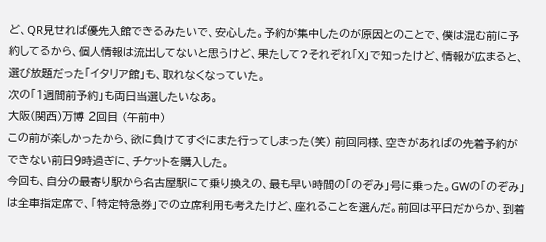ど、QR見せれば優先入館できるみたいで、安心した。予約が集中したのが原因とのことで、僕は混む前に予約してるから、個人情報は流出してないと思うけど、果たして?それぞれ「X」で知ったけど、情報が広まると、選び放題だった「イタリア館」も、取れなくなっていた。
次の「1週間前予約」も両日当選したいなあ。
大阪(関西)万博 2回目 (午前中)
この前が楽しかったから、欲に負けてすぐにまた行ってしまった(笑) 前回同様、空きがあればの先着予約ができない前日9時過ぎに、チケットを購入した。
今回も、自分の最寄り駅から名古屋駅にて乗り換えの、最も早い時間の「のぞみ」号に乗った。GWの「のぞみ」は全車指定席で、「特定特急券」での立席利用も考えたけど、座れることを選んだ。前回は平日だからか、到着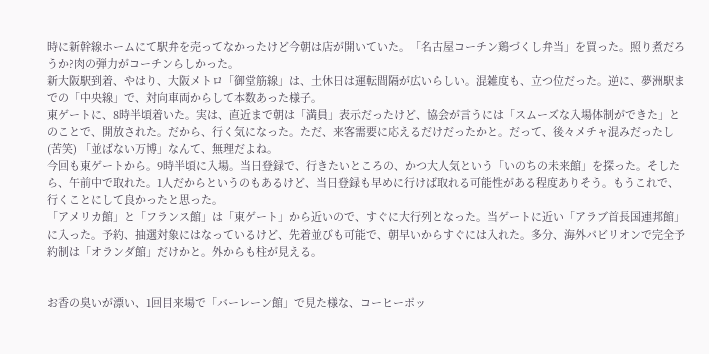時に新幹線ホームにて駅弁を売ってなかったけど今朝は店が開いていた。「名古屋コーチン鶏づくし弁当」を買った。照り煮だろうか?肉の弾力がコーチンらしかった。
新大阪駅到着、やはり、大阪メトロ「御堂筋線」は、土休日は運転間隔が広いらしい。混雑度も、立つ位だった。逆に、夢洲駅までの「中央線」で、対向車両からして本数あった様子。
東ゲートに、8時半頃着いた。実は、直近まで朝は「満員」表示だったけど、協会が言うには「スムーズな入場体制ができた」とのことで、開放された。だから、行く気になった。ただ、来客需要に応えるだけだったかと。だって、後々メチャ混みだったし(苦笑) 「並ばない万博」なんて、無理だよね。
今回も東ゲートから。9時半頃に入場。当日登録で、行きたいところの、かつ大人気という「いのちの未来館」を探った。そしたら、午前中で取れた。1人だからというのもあるけど、当日登録も早めに行けば取れる可能性がある程度ありそう。もうこれで、行くことにして良かったと思った。
「アメリカ館」と「フランス館」は「東ゲート」から近いので、すぐに大行列となった。当ゲートに近い「アラブ首長国連邦館」に入った。予約、抽選対象にはなっているけど、先着並びも可能で、朝早いからすぐには入れた。多分、海外パビリオンで完全予約制は「オランダ館」だけかと。外からも柱が見える。


お香の臭いが漂い、1回目来場で「バーレーン館」で見た様な、コーヒーポッ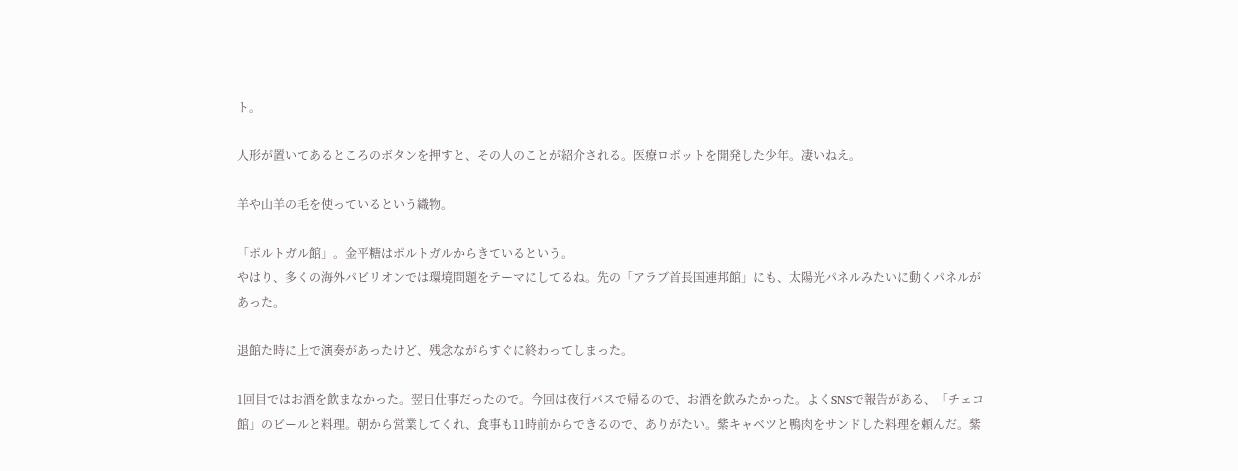ト。

人形が置いてあるところのボタンを押すと、その人のことが紹介される。医療ロボットを開発した少年。凄いねえ。

羊や山羊の毛を使っているという織物。

「ポルトガル館」。金平糖はポルトガルからきているという。
やはり、多くの海外パビリオンでは環境問題をテーマにしてるね。先の「アラブ首長国連邦館」にも、太陽光パネルみたいに動くパネルがあった。

退館た時に上で演奏があったけど、残念ながらすぐに終わってしまった。

1回目ではお酒を飲まなかった。翌日仕事だったので。今回は夜行バスで帰るので、お酒を飲みたかった。よくSNSで報告がある、「チェコ館」のビールと料理。朝から営業してくれ、食事も11時前からできるので、ありがたい。紫キャベツと鴨肉をサンドした料理を頼んだ。紫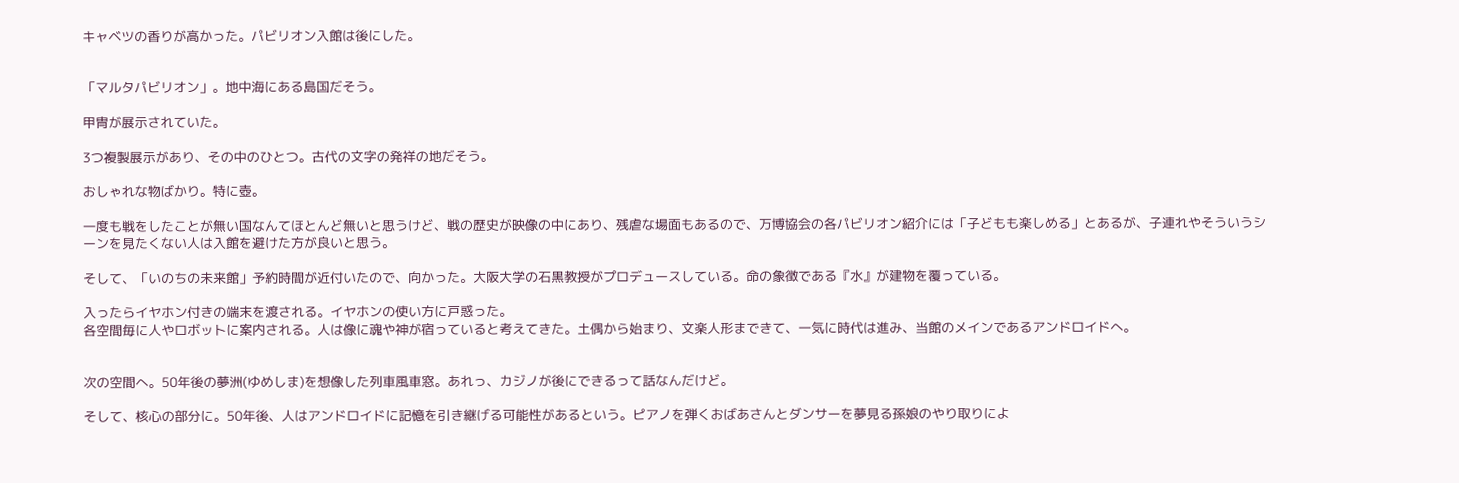キャベツの香りが高かった。パビリオン入館は後にした。


「マルタパビリオン」。地中海にある島国だそう。

甲冑が展示されていた。

3つ複製展示があり、その中のひとつ。古代の文字の発祥の地だそう。

おしゃれな物ばかり。特に壺。

一度も戦をしたことが無い国なんてほとんど無いと思うけど、戦の歴史が映像の中にあり、残虐な場面もあるので、万博協会の各パビリオン紹介には「子どもも楽しめる」とあるが、子連れやそういうシーンを見たくない人は入館を避けた方が良いと思う。

そして、「いのちの未来館」予約時間が近付いたので、向かった。大阪大学の石黒教授がプロデュースしている。命の象徴である『水』が建物を覆っている。

入ったらイヤホン付きの端末を渡される。イヤホンの使い方に戸惑った。
各空間毎に人やロボットに案内される。人は像に魂や神が宿っていると考えてきた。土偶から始まり、文楽人形まできて、一気に時代は進み、当館のメインであるアンドロイドへ。


次の空間へ。50年後の夢洲(ゆめしま)を想像した列車風車窓。あれっ、カジノが後にできるって話なんだけど。

そして、核心の部分に。50年後、人はアンドロイドに記憶を引き継げる可能性があるという。ピアノを弾くおばあさんとダンサーを夢見る孫娘のやり取りによ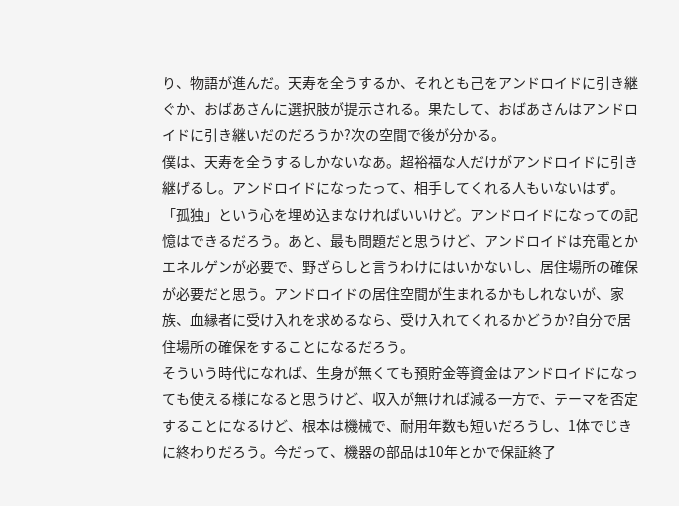り、物語が進んだ。天寿を全うするか、それとも己をアンドロイドに引き継ぐか、おばあさんに選択肢が提示される。果たして、おばあさんはアンドロイドに引き継いだのだろうか?次の空間で後が分かる。
僕は、天寿を全うするしかないなあ。超裕福な人だけがアンドロイドに引き継げるし。アンドロイドになったって、相手してくれる人もいないはず。「孤独」という心を埋め込まなければいいけど。アンドロイドになっての記憶はできるだろう。あと、最も問題だと思うけど、アンドロイドは充電とかエネルゲンが必要で、野ざらしと言うわけにはいかないし、居住場所の確保が必要だと思う。アンドロイドの居住空間が生まれるかもしれないが、家族、血縁者に受け入れを求めるなら、受け入れてくれるかどうか?自分で居住場所の確保をすることになるだろう。
そういう時代になれば、生身が無くても預貯金等資金はアンドロイドになっても使える様になると思うけど、収入が無ければ減る一方で、テーマを否定することになるけど、根本は機械で、耐用年数も短いだろうし、1体でじきに終わりだろう。今だって、機器の部品は10年とかで保証終了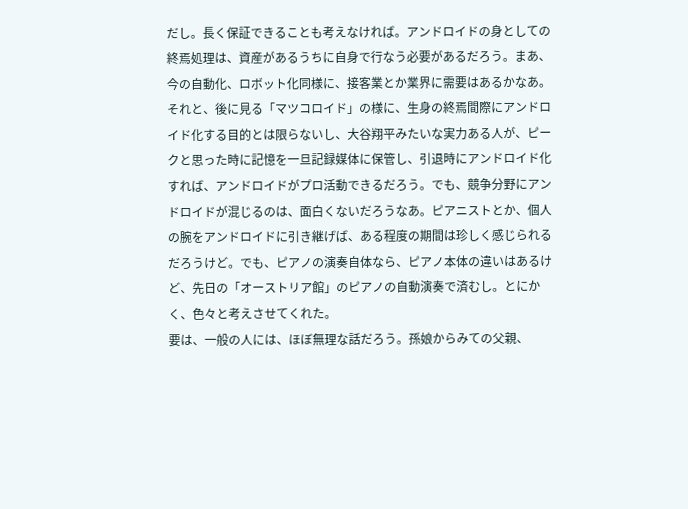だし。長く保証できることも考えなければ。アンドロイドの身としての終焉処理は、資産があるうちに自身で行なう必要があるだろう。まあ、今の自動化、ロボット化同様に、接客業とか業界に需要はあるかなあ。それと、後に見る「マツコロイド」の様に、生身の終焉間際にアンドロイド化する目的とは限らないし、大谷翔平みたいな実力ある人が、ピークと思った時に記憶を一旦記録媒体に保管し、引退時にアンドロイド化すれば、アンドロイドがプロ活動できるだろう。でも、競争分野にアンドロイドが混じるのは、面白くないだろうなあ。ピアニストとか、個人の腕をアンドロイドに引き継げば、ある程度の期間は珍しく感じられるだろうけど。でも、ピアノの演奏自体なら、ピアノ本体の違いはあるけど、先日の「オーストリア館」のピアノの自動演奏で済むし。とにかく、色々と考えさせてくれた。
要は、一般の人には、ほぼ無理な話だろう。孫娘からみての父親、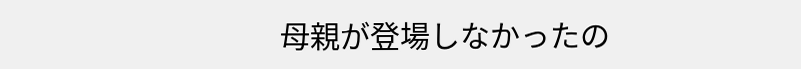母親が登場しなかったの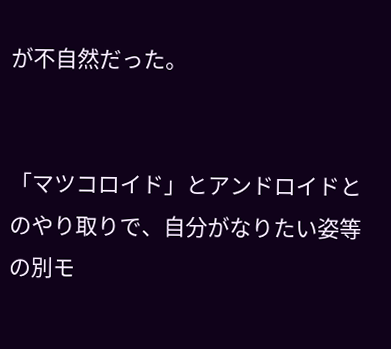が不自然だった。


「マツコロイド」とアンドロイドとのやり取りで、自分がなりたい姿等の別モ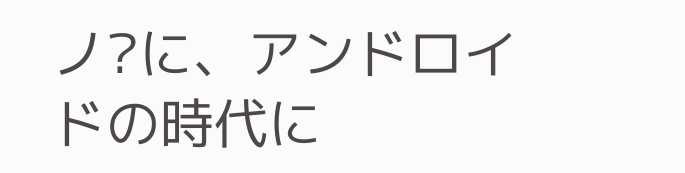ノ?に、アンドロイドの時代に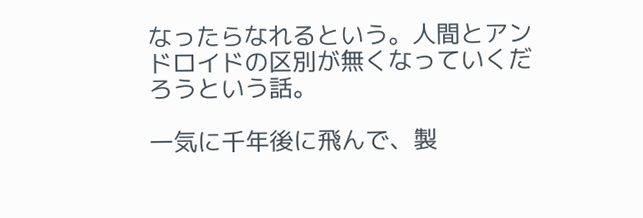なったらなれるという。人間とアンドロイドの区別が無くなっていくだろうという話。

一気に千年後に飛んで、製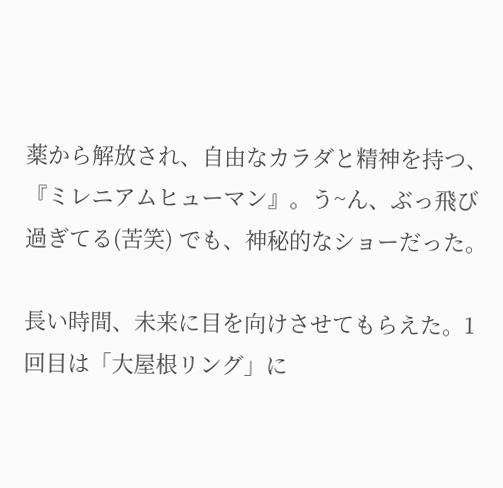薬から解放され、自由なカラダと精神を持つ、『ミレニアムヒューマン』。う~ん、ぶっ飛び過ぎてる(苦笑) でも、神秘的なショーだった。

長い時間、未来に目を向けさせてもらえた。1回目は「大屋根リング」に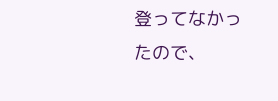登ってなかったので、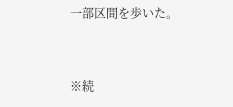一部区間を歩いた。


※続